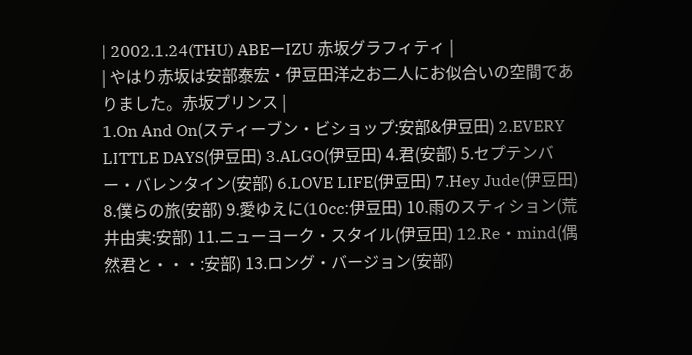| 2002.1.24(THU) ABEーIZU 赤坂グラフィティ |
| やはり赤坂は安部泰宏・伊豆田洋之お二人にお似合いの空間でありました。赤坂プリンス |
1.On And On(スティーブン・ビショップ:安部&伊豆田) 2.EVERY LITTLE DAYS(伊豆田) 3.ALGO(伊豆田) 4.君(安部) 5.セプテンバー・バレンタイン(安部) 6.LOVE LIFE(伊豆田) 7.Hey Jude(伊豆田) 8.僕らの旅(安部) 9.愛ゆえに(10cc:伊豆田) 10.雨のスティション(荒井由実:安部) 11.ニューヨーク・スタイル(伊豆田) 12.Re・mind(偶然君と・・・:安部) 13.ロング・バージョン(安部)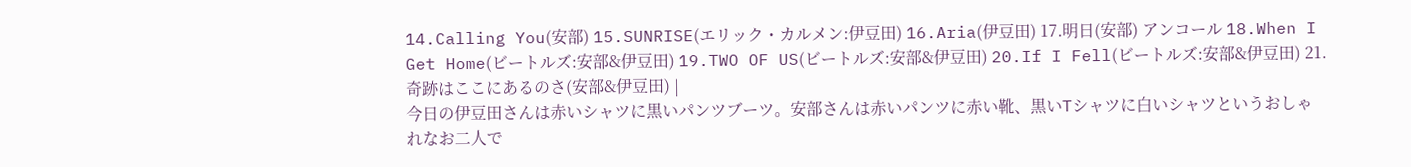14.Calling You(安部) 15.SUNRISE(エリック・カルメン:伊豆田) 16.Aria(伊豆田) 17.明日(安部) アンコール 18.When I Get Home(ビートルズ:安部&伊豆田) 19.TWO OF US(ビートルズ:安部&伊豆田) 20.If I Fell(ビートルズ:安部&伊豆田) 21.奇跡はここにあるのさ(安部&伊豆田) |
今日の伊豆田さんは赤いシャツに黒いパンツブーツ。安部さんは赤いパンツに赤い靴、黒いTシャツに白いシャツというおしゃれなお二人で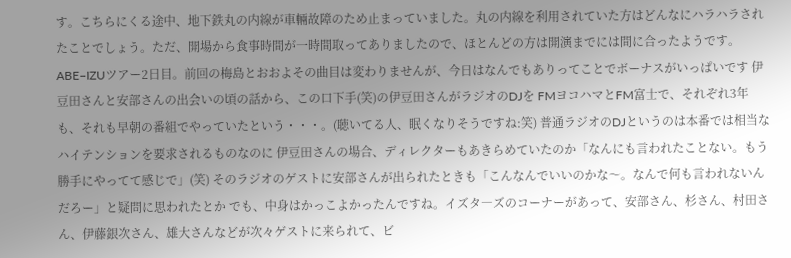す。こちらにくる途中、地下鉄丸の内線が車輛故障のため止まっていました。丸の内線を利用されていた方はどんなにハラハラされたことでしょう。ただ、開場から食事時間が一時間取ってありましたので、ほとんどの方は開演までには間に合ったようです。 ABE−IZUツアー2日目。前回の梅島とおおよその曲目は変わりませんが、今日はなんでもありってことでボーナスがいっぱいです 伊豆田さんと安部さんの出会いの頃の話から、この口下手(笑)の伊豆田さんがラジオのDJを FMヨコハマとFM富士で、それぞれ3年も、それも早朝の番組でやっていたという・・・。(聴いてる人、眠くなりそうですね:笑) 普通ラジオのDJというのは本番では相当なハイテンションを要求されるものなのに 伊豆田さんの場合、ディレクターもあきらめていたのか「なんにも言われたことない。もう勝手にやってて感じで」(笑) そのラジオのゲストに安部さんが出られたときも「こんなんでいいのかな〜。なんで何も言われないんだろー」と疑問に思われたとか でも、中身はかっこよかったんですね。イズタ―ズのコーナーがあって、安部さん、杉さん、村田さん、伊藤銀次さん、雄大さんなどが次々ゲストに来られて、ビ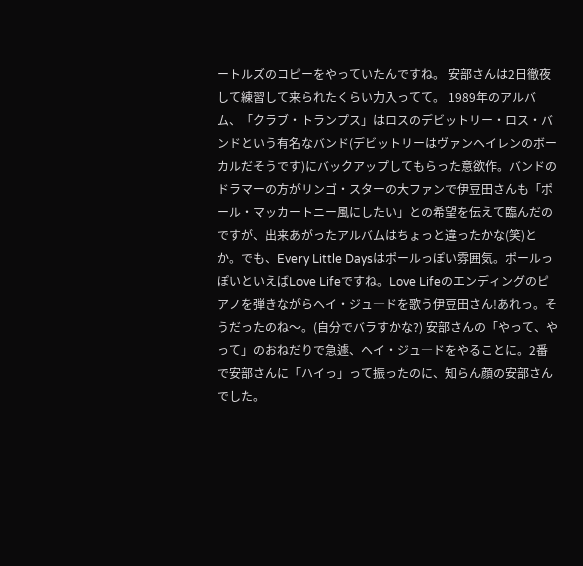ートルズのコピーをやっていたんですね。 安部さんは2日徹夜して練習して来られたくらい力入ってて。 1989年のアルバム、「クラブ・トランプス」はロスのデビットリー・ロス・バンドという有名なバンド(デビットリーはヴァンヘイレンのボーカルだそうです)にバックアップしてもらった意欲作。バンドのドラマーの方がリンゴ・スターの大ファンで伊豆田さんも「ポール・マッカートニー風にしたい」との希望を伝えて臨んだのですが、出来あがったアルバムはちょっと違ったかな(笑)とか。でも、Every Little Daysはポールっぽい雰囲気。ポールっぽいといえばLove Lifeですね。Love Lifeのエンディングのピアノを弾きながらヘイ・ジュ―ドを歌う伊豆田さん!あれっ。そうだったのね〜。(自分でバラすかな?) 安部さんの「やって、やって」のおねだりで急遽、ヘイ・ジュ―ドをやることに。2番で安部さんに「ハイっ」って振ったのに、知らん顔の安部さんでした。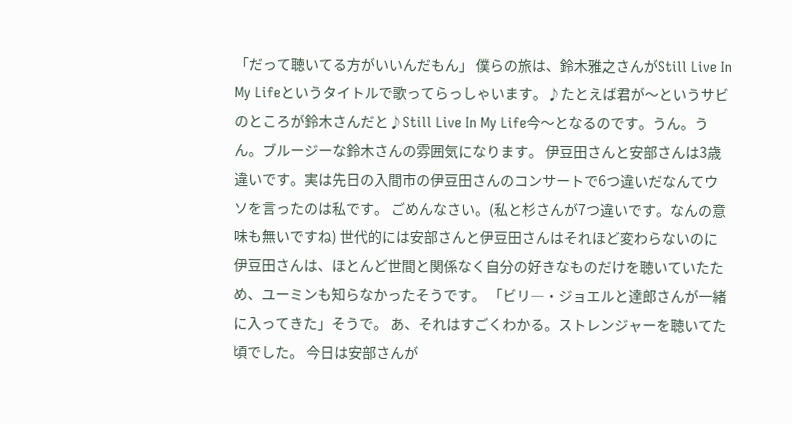「だって聴いてる方がいいんだもん」 僕らの旅は、鈴木雅之さんがStill Live In My Lifeというタイトルで歌ってらっしゃいます。♪たとえば君が〜というサビのところが鈴木さんだと♪Still Live In My Life今〜となるのです。うん。うん。ブルージーな鈴木さんの雰囲気になります。 伊豆田さんと安部さんは3歳違いです。実は先日の入間市の伊豆田さんのコンサートで6つ違いだなんてウソを言ったのは私です。 ごめんなさい。(私と杉さんが7つ違いです。なんの意味も無いですね) 世代的には安部さんと伊豆田さんはそれほど変わらないのに伊豆田さんは、ほとんど世間と関係なく自分の好きなものだけを聴いていたため、ユーミンも知らなかったそうです。 「ビリ―・ジョエルと達郎さんが一緒に入ってきた」そうで。 あ、それはすごくわかる。ストレンジャーを聴いてた頃でした。 今日は安部さんが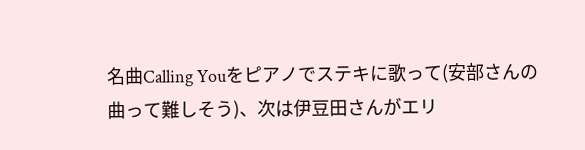名曲Calling Youをピアノでステキに歌って(安部さんの曲って難しそう)、次は伊豆田さんがエリ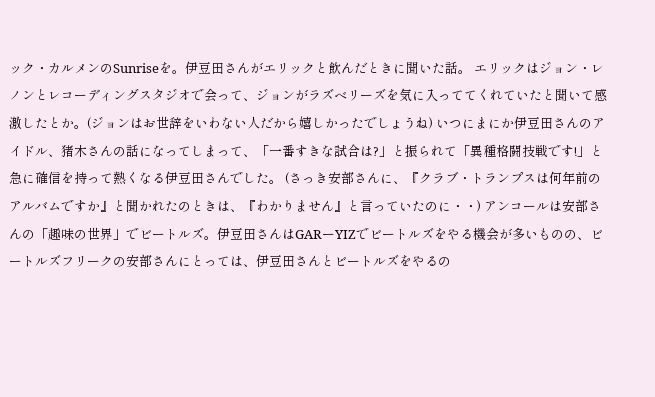ック・カルメンのSunriseを。伊豆田さんがエリックと飲んだときに聞いた話。 エリックはジョン・レノンとレコーディングスタジオで会って、ジョンがラズベリーズを気に入っててくれていたと聞いて感激したとか。(ジョンはお世辞をいわない人だから嬉しかったでしょうね) いつにまにか伊豆田さんのアイドル、猪木さんの話になってしまって、「一番すきな試合は?」と振られて「異種格闘技戦です!」と急に確信を持って熱くなる伊豆田さんでした。 (さっき安部さんに、『クラブ・トランプスは何年前のアルバムですか』と聞かれたのときは、『わかりません』と言っていたのに・・) アンコールは安部さんの「趣味の世界」でビートルズ。伊豆田さんはGARーYIZでビートルズをやる機会が多いものの、ビートルズフリークの安部さんにとっては、伊豆田さんとビートルズをやるの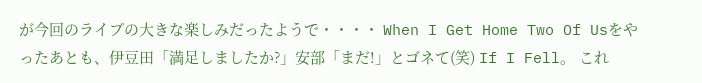が今回のライブの大きな楽しみだったようで・・・・ When I Get Home Two Of Usをやったあとも、伊豆田「満足しましたか?」安部「まだ!」とゴネて(笑) If I Fell。 これ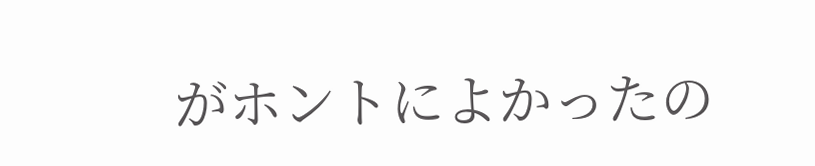がホントによかったの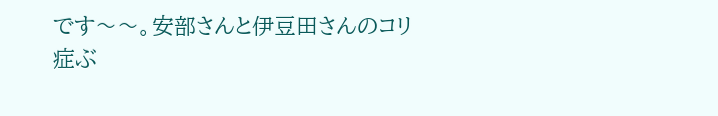です〜〜。安部さんと伊豆田さんのコリ症ぶ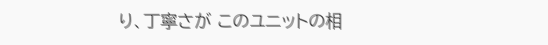り、丁寧さが このユニットの相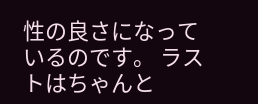性の良さになっているのです。 ラストはちゃんと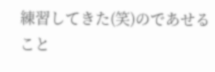練習してきた(笑)のであせること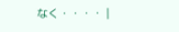なく・・・・ |